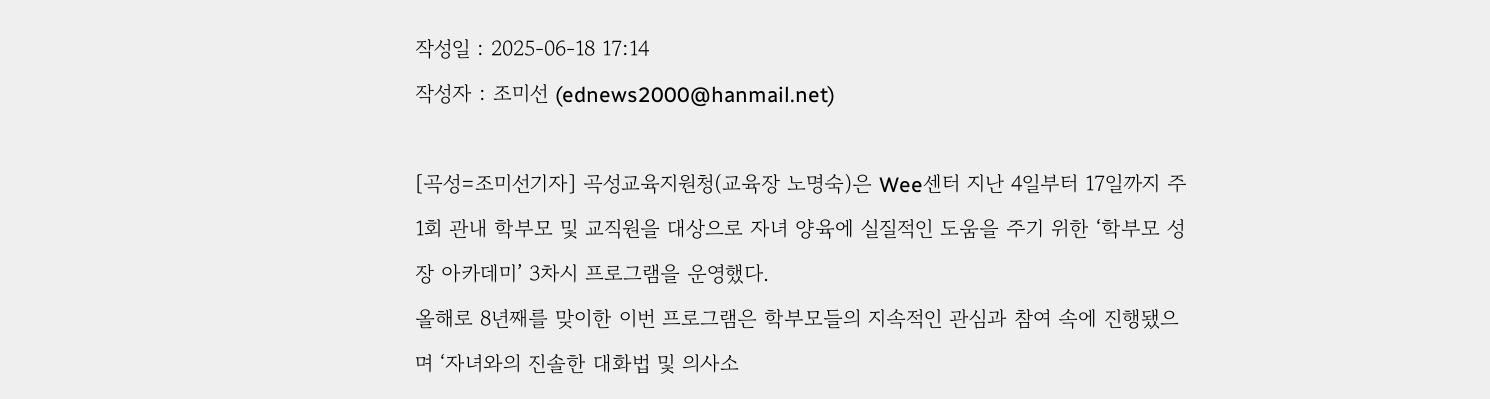작성일 : 2025-06-18 17:14
작성자 : 조미선 (ednews2000@hanmail.net)

[곡성=조미선기자] 곡성교육지원청(교육장 노명숙)은 Wee센터 지난 4일부터 17일까지 주 1회 관내 학부모 및 교직원을 대상으로 자녀 양육에 실질적인 도움을 주기 위한 ‘학부모 성장 아카데미’ 3차시 프로그램을 운영했다.
올해로 8년째를 맞이한 이번 프로그램은 학부모들의 지속적인 관심과 참여 속에 진행됐으며 ‘자녀와의 진솔한 대화법 및 의사소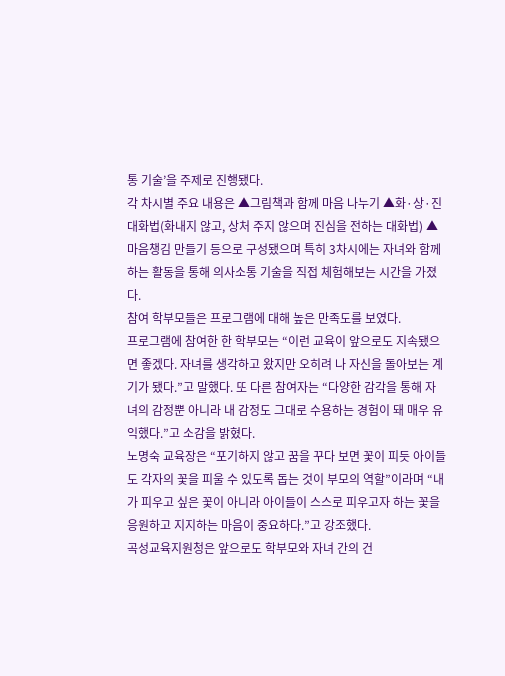통 기술’을 주제로 진행됐다.
각 차시별 주요 내용은 ▲그림책과 함께 마음 나누기 ▲화·상·진 대화법(화내지 않고, 상처 주지 않으며 진심을 전하는 대화법) ▲마음챙김 만들기 등으로 구성됐으며 특히 3차시에는 자녀와 함께하는 활동을 통해 의사소통 기술을 직접 체험해보는 시간을 가졌다.
참여 학부모들은 프로그램에 대해 높은 만족도를 보였다.
프로그램에 참여한 한 학부모는 “이런 교육이 앞으로도 지속됐으면 좋겠다. 자녀를 생각하고 왔지만 오히려 나 자신을 돌아보는 계기가 됐다.”고 말했다. 또 다른 참여자는 “다양한 감각을 통해 자녀의 감정뿐 아니라 내 감정도 그대로 수용하는 경험이 돼 매우 유익했다.”고 소감을 밝혔다.
노명숙 교육장은 “포기하지 않고 꿈을 꾸다 보면 꽃이 피듯 아이들도 각자의 꽃을 피울 수 있도록 돕는 것이 부모의 역할”이라며 “내가 피우고 싶은 꽃이 아니라 아이들이 스스로 피우고자 하는 꽃을 응원하고 지지하는 마음이 중요하다.”고 강조했다.
곡성교육지원청은 앞으로도 학부모와 자녀 간의 건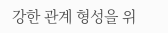강한 관계 형성을 위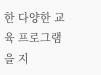한 다양한 교육 프로그램을 지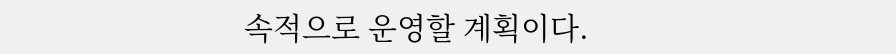속적으로 운영할 계획이다.